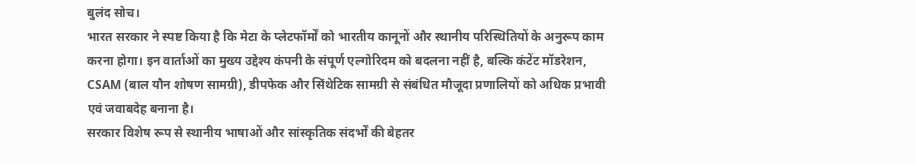बुलंद सोच।
भारत सरकार ने स्पष्ट किया है कि मेटा के प्लेटफॉर्मों को भारतीय कानूनों और स्थानीय परिस्थितियों के अनुरूप काम करना होगा। इन वार्ताओं का मुख्य उद्देश्य कंपनी के संपूर्ण एल्गोरिदम को बदलना नहीं है, बल्कि कंटेंट मॉडरेशन, CSAM (बाल यौन शोषण सामग्री), डीपफेक और सिंथेटिक सामग्री से संबंधित मौजूदा प्रणालियों को अधिक प्रभावी एवं जवाबदेह बनाना है।
सरकार विशेष रूप से स्थानीय भाषाओं और सांस्कृतिक संदर्भों की बेहतर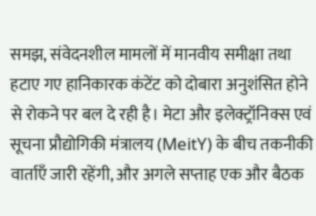समझ, संवेदनशील मामलों में मानवीय समीक्षा तथा हटाए गए हानिकारक कंटेंट को दोबारा अनुशंसित होने से रोकने पर बल दे रही है। मेटा और इलेक्ट्रॉनिक्स एवं सूचना प्रौद्योगिकी मंत्रालय (MeitY) के बीच तकनीकी वार्ताएँ जारी रहेंगी, और अगले सप्ताह एक और बैठक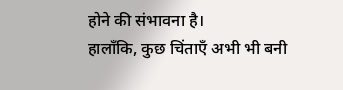होने की संभावना है।
हालाँकि, कुछ चिंताएँ अभी भी बनी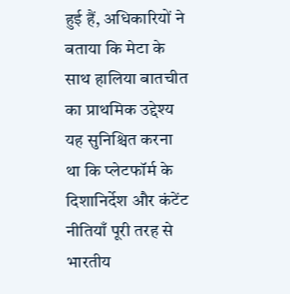हुई हैं, अधिकारियों ने बताया कि मेटा के साथ हालिया बातचीत का प्राथमिक उद्देश्य यह सुनिश्चित करना था कि प्लेटफॉर्म के दिशानिर्देश और कंटेंट नीतियाँ पूरी तरह से भारतीय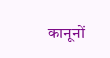कानूनों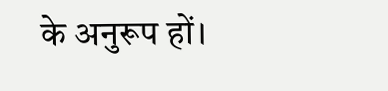के अनुरूप हों।